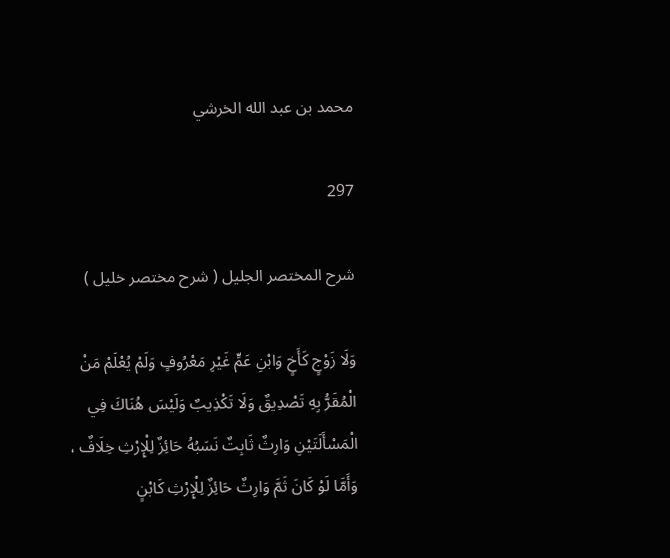محمد بن عبد الله الخرشي

297

شرح المختصر الجليل ( شرح مختصر خليل )

وَلَا زَوْجٍ كَأَخٍ وَابْنِ عَمٍّ غَيْرِ مَعْرُوفٍ وَلَمْ يُعْلَمْ مَنْ الْمُقَرُّ بِهِ تَصْدِيقٌ وَلَا تَكْذِيبٌ وَلَيْسَ هُنَاكَ فِي الْمَسْأَلَتَيْنِ وَارِثٌ ثَابِتٌ نَسَبُهُ حَائِزٌ لِلْإِرْثِ خِلَافٌ ، وَأَمَّا لَوْ كَانَ ثَمَّ وَارِثٌ حَائِزٌ لِلْإِرْثِ كَابْنٍ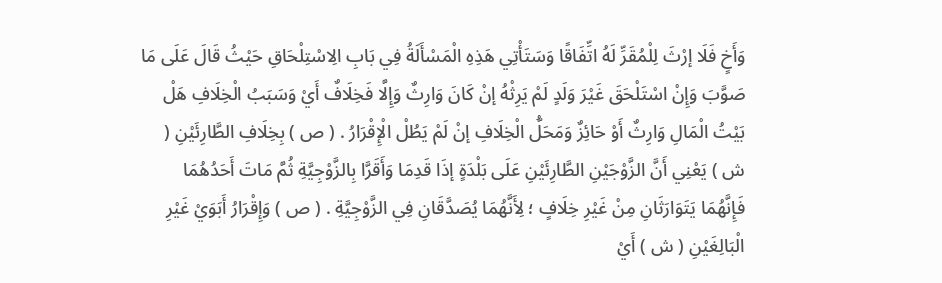وَأَخٍ فَلَا إرْثَ لِلْمُقَرِّ لَهُ اتِّفَاقًا وَسَتَأْتِي هَذِهِ الْمَسْأَلَةُ فِي بَابِ الِاسْتِلْحَاقِ حَيْثُ قَالَ عَلَى مَا صَوَّبَ وَإِنْ اسْتَلْحَقَ غَيْرَ وَلَدٍ لَمْ يَرِثْهُ إنْ كَانَ وَارِثٌ وَإِلَّا فَخِلَافٌ أَيْ وَسَبَبُ الْخِلَافِ هَلْ بَيْتُ الْمَالِ وَارِثٌ أَوْ حَائِزٌ وَمَحَلُّ الْخِلَافِ إنْ لَمْ يَطُلْ الْإِقْرَارُ . ( ص ) بِخِلَافِ الطَّارِئَيْنِ ( ش ) يَعْنِي أَنَّ الزَّوْجَيْنِ الطَّارِئَيْنِ عَلَى بَلْدَةٍ إذَا قَدِمَا وَأَقَرَّا بِالزَّوْجِيَّةِ ثُمَّ مَاتَ أَحَدُهُمَا فَإِنَّهُمَا يَتَوَارَثَانِ مِنْ غَيْرِ خِلَافٍ ؛ لِأَنَّهُمَا يُصَدَّقَانِ فِي الزَّوْجِيَّةِ . ( ص ) وَإِقْرَارُ أَبَوَيْ غَيْرِ الْبَالِغَيْنِ ( ش ) أَيْ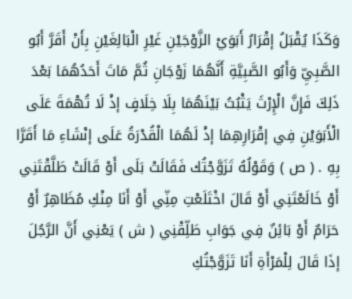وَكَذَا يُقْبَلُ إقْرَارُ أَبَوَيْ الزَّوْجَيْنِ غَيْرِ الْبَالِغَيْنِ بِأَنْ أَقَرَّ أَبُو الصَّبِيِّ وَأَبُو الصَّبِيَّةِ أَنَّهُمَا زَوْجَانِ ثُمَّ مَاتَ أَحَدُهُمَا بَعْدَ ذَلِكَ فَإِنَّ الْإِرْثَ يَثْبُتُ بَيْنَهُمَا بِلَا خِلَافٍ إذْ لَا تُهْمَةَ عَلَى الْأَبَوَيْنِ فِي إقْرَارِهِمَا إذْ لَهُمَا الْقُدْرَةُ عَلَى إنْشَاءِ مَا أَقَرَّا بِهِ . ( ص ) وَقَوْلُهُ تَزَوَّجْتُك فَقَالَتْ بَلَى أَوْ قَالَتْ طَلَّقْتَنِي أَوْ خَالَعْتَنِي أَوْ قَالَ اخْتَلَعْتِ مِنِّي أَوْ أَنَا مِنْكِ مُظَاهِرٌ أَوْ حَرَامٌ أَوْ بَائِنٌ فِي جَوَابِ طَلِّقْنِي ( ش ) يَعْنِي أَنَّ الرَّجُلَ إذَا قَالَ لِلْمَرْأَةِ أَنَا تَزَوَّجْتُكِ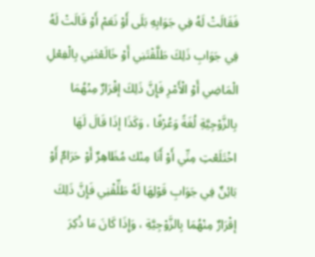فَقَالَتْ لَهُ فِي جَوَابِهِ بَلَى أَوْ نَعَمْ أَوْ قَالَتْ لَهُ فِي جَوَابِ ذَلِكَ طَلَّقْتَنِي أَوْ خَالَعْتَنِي بِالْفِعْلِ الْمَاضِي أَوْ الْأَمْرِ فَإِنَّ ذَلِكَ إقْرَارٌ مِنْهُمَا بِالزَّوْجِيَّةِ لُغَةً وَعُرْفًا ، وَكَذَا إذَا قَالَ لَهَا اخْتَلَعْتِ مِنِّي أَوْ أَنَا مِنْك مُظَاهِرٌ أَوْ حَرَامٌ أَوْ بَائِنٌ فِي جَوَابِ قَوْلِهَا لَهُ طَلِّقْنِي فَإِنَّ ذَلِكَ إقْرَارٌ مِنْهُمَا بِالزَّوْجِيَّةِ ، وَإِذَا كَانَ مَا ذُكِرَ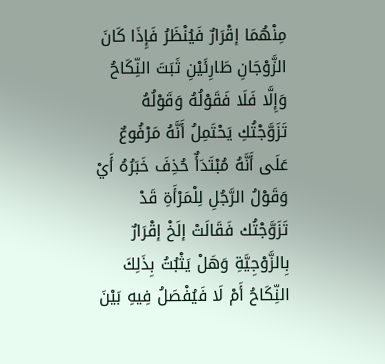مِنْهُمَا إقْرَارٌ فَيُنْظَرُ فَإِذَا كَانَ الزَّوْجَانِ طَارِئَيْنِ ثَبَتَ النِّكَاحُ وَإِلَّا فَلَا فَقَوْلُهُ وَقَوْلُهُ تَزَوَّجْتُكِ يَحْتَمِلُ أَنَّهُ مَرْفُوعٌ عَلَى أَنَّهُ مُبْتَدَأٌ حُذِفَ خَبَرُهُ أَيْ وَقَوْلُ الرَّجُلِ لِلْمَرْأَةِ قَدْ تَزَوَّجْتُك فَقَالَتْ إلَخْ إقْرَارٌ بِالزَّوْجِيَّةِ وَهَلْ يَثْبُتُ بِذَلِكَ النِّكَاحُ أَمْ لَا فَيُفْصَلُ فِيهِ بَيْنَ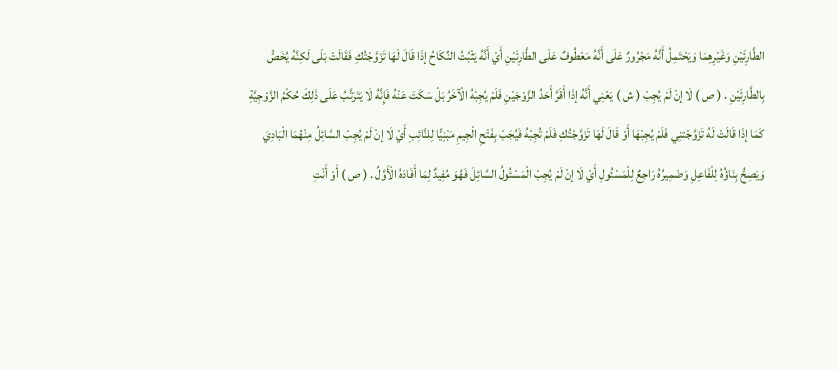الطَّارِئَيْنِ وَغَيْرِهِمَا وَيَحْتَمِلُ أَنَّهُ مَجْرُورٌ عَلَى أَنَّهُ مَعْطُوفٌ عَلَى الطَّارِئَيْنِ أَيْ أَنَّهُ يَثْبُتُ النِّكَاحُ إذَا قَالَ لَهَا تَزَوَّجْتُكِ فَقَالَتْ بَلَى لَكِنَّهُ يُخَصُّ بِالطَّارِئَيْنِ . ( ص ) لَا إنْ لَمْ يُجِبْ ( ش ) يَعْنِي أَنَّهُ إذَا أَقَرَّ أَحَدُ الزَّوْجَيْنِ فَلَمْ يُجِبْهُ الْآخَرُ بَلْ سَكَتَ عَنْهُ فَإِنَّهُ لَا يَتَرَتَّبُ عَلَى ذَلِكَ حُكْمُ الزَّوْجِيَّةِ كَمَا إذَا قَالَتْ لَهُ تَزَوَّجْتنِي فَلَمْ يُجِبْهَا أَوْ قَالَ لَهَا تَزَوَّجْتُكِ فَلَمْ تُجِبْهُ فَيُجَبْ بِفَتْحِ الْجِيمِ مَبْنِيًّا لِلنَّائِبِ أَيْ لَا إنْ لَمْ يُجِبْ السَّائِلُ مِنْهُمَا الْبَادِيَ وَيَصِحُّ بِنَاؤُهُ لِلْفَاعِلِ وَضَمِيرُهُ رَاجِعٌ لِلْمَسْئُولِ أَيْ لَا إنْ لَمْ يُجِبْ الْمَسْئُولُ السَّائِلَ فَهُوَ مُفِيدٌ لِمَا أَفَادَهُ الْأَوَّلُ . ( ص ) أَوْ أَنْتِ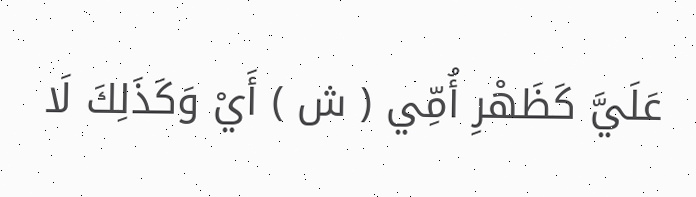عَلَيَّ كَظَهْرِ أُمِّي ( ش ) أَيْ وَكَذَلِكَ لَا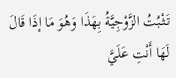تَثْبُتُ الزَّوْجِيَّةُ بِهَذَا وَهُوَ مَا إذَا قَالَ لَهَا أَنْتِ عَلَيَّ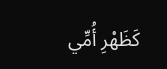كَظَهْرِ أُمِّي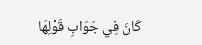كَانَ فِي جَوَابِ قَوْلِهَا